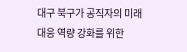대구 북구가 공직자의 미래 대응 역량 강화를 위한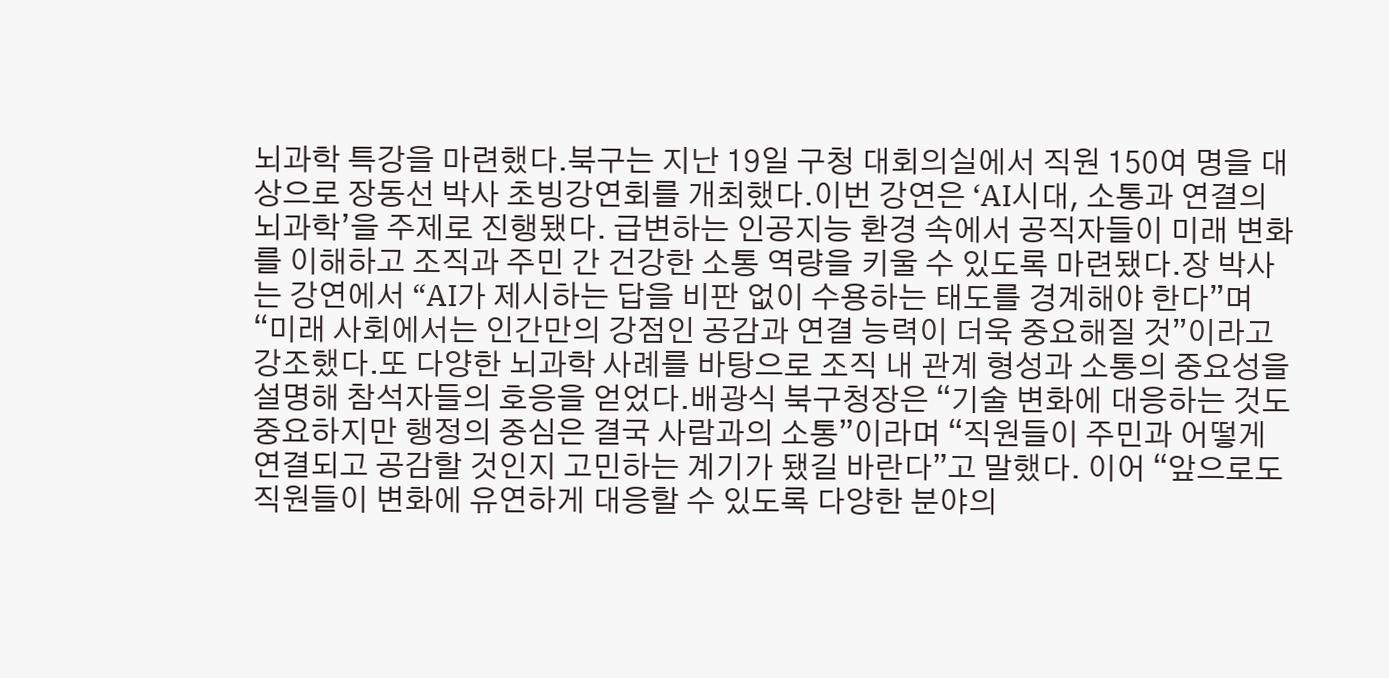뇌과학 특강을 마련했다.북구는 지난 19일 구청 대회의실에서 직원 150여 명을 대상으로 장동선 박사 초빙강연회를 개최했다.이번 강연은 ‘AI시대, 소통과 연결의 뇌과학’을 주제로 진행됐다. 급변하는 인공지능 환경 속에서 공직자들이 미래 변화를 이해하고 조직과 주민 간 건강한 소통 역량을 키울 수 있도록 마련됐다.장 박사는 강연에서 “AI가 제시하는 답을 비판 없이 수용하는 태도를 경계해야 한다”며 “미래 사회에서는 인간만의 강점인 공감과 연결 능력이 더욱 중요해질 것”이라고 강조했다.또 다양한 뇌과학 사례를 바탕으로 조직 내 관계 형성과 소통의 중요성을 설명해 참석자들의 호응을 얻었다.배광식 북구청장은 “기술 변화에 대응하는 것도 중요하지만 행정의 중심은 결국 사람과의 소통”이라며 “직원들이 주민과 어떻게 연결되고 공감할 것인지 고민하는 계기가 됐길 바란다”고 말했다. 이어 “앞으로도 직원들이 변화에 유연하게 대응할 수 있도록 다양한 분야의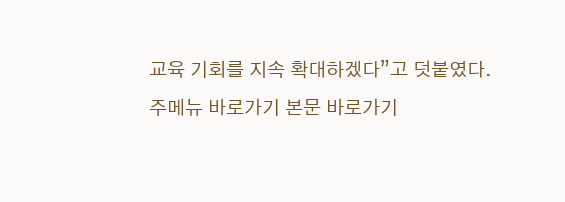교육 기회를 지속 확대하겠다”고 덧붙였다.
주메뉴 바로가기 본문 바로가기